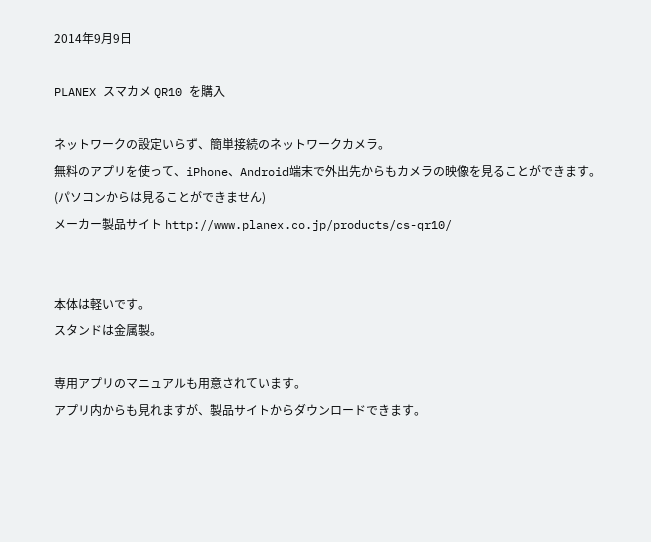2014年9月9日

PLANEX スマカメ QR10 を購入

ネットワークの設定いらず、簡単接続のネットワークカメラ。
無料のアプリを使って、iPhone、Android端末で外出先からもカメラの映像を見ることができます。(パソコンからは見ることができません)
メーカー製品サイト http://www.planex.co.jp/products/cs-qr10/


本体は軽いです。
スタンドは金属製。

専用アプリのマニュアルも用意されています。
アプリ内からも見れますが、製品サイトからダウンロードできます。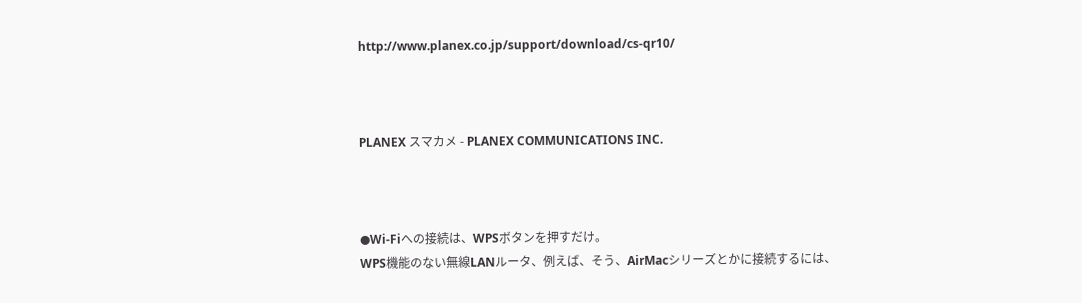http://www.planex.co.jp/support/download/cs-qr10/



PLANEX スマカメ - PLANEX COMMUNICATIONS INC.



●Wi-Fiへの接続は、WPSボタンを押すだけ。
WPS機能のない無線LANルータ、例えば、そう、AirMacシリーズとかに接続するには、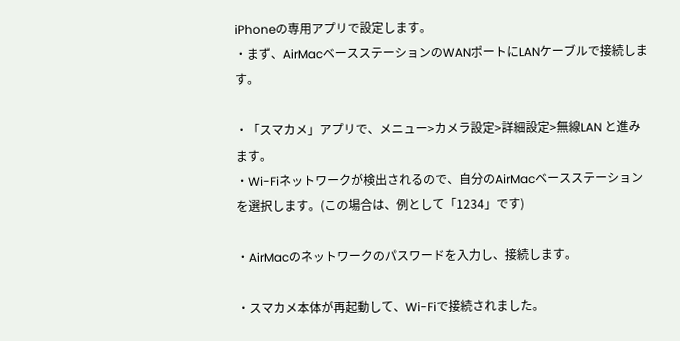iPhoneの専用アプリで設定します。
・まず、AirMacベースステーションのWANポートにLANケーブルで接続します。

・「スマカメ」アプリで、メニュー>カメラ設定>詳細設定>無線LAN と進みます。
・Wi-Fiネットワークが検出されるので、自分のAirMacベースステーションを選択します。(この場合は、例として「1234」です)

・AirMacのネットワークのパスワードを入力し、接続します。

・スマカメ本体が再起動して、Wi-Fiで接続されました。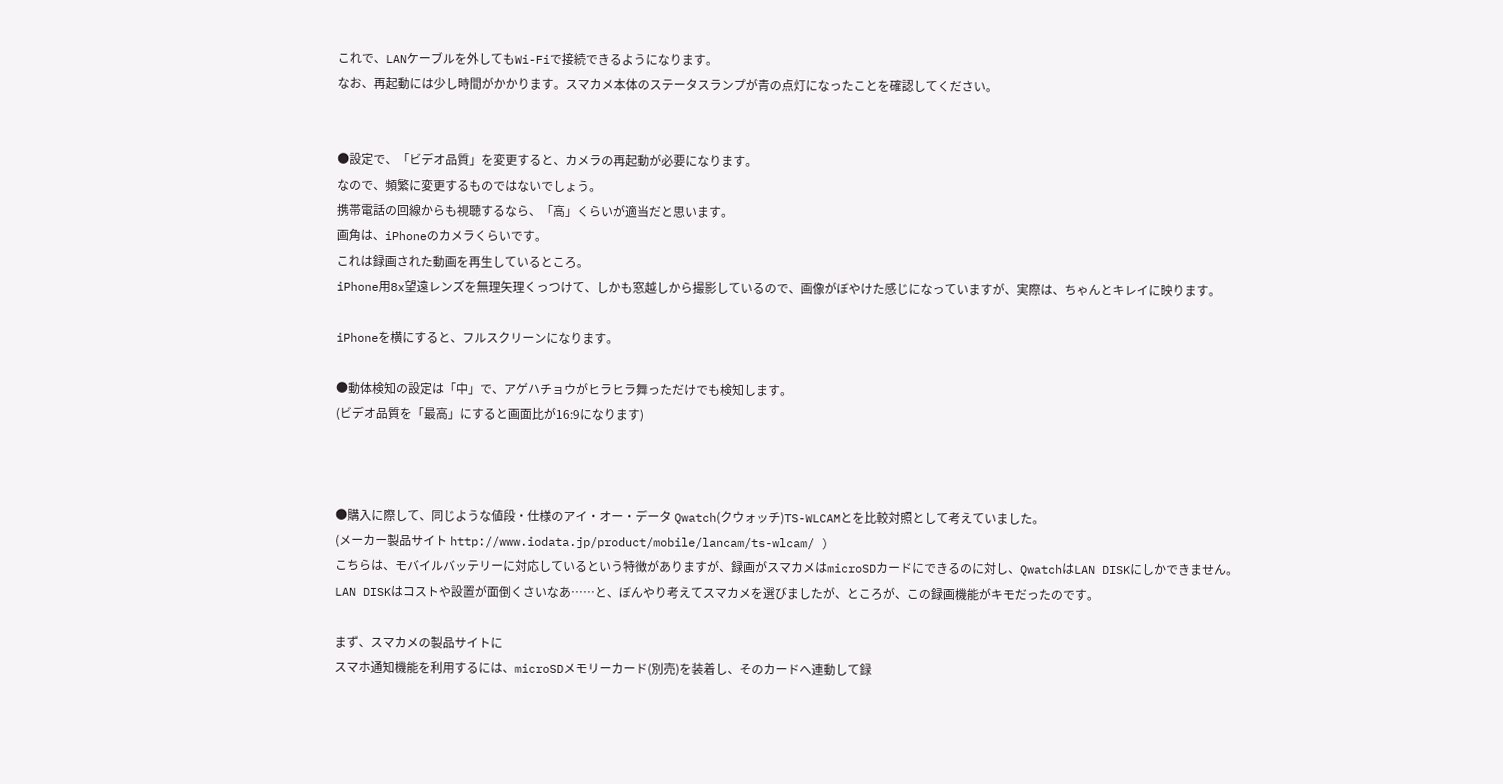これで、LANケーブルを外してもWi-Fiで接続できるようになります。
なお、再起動には少し時間がかかります。スマカメ本体のステータスランプが青の点灯になったことを確認してください。


●設定で、「ビデオ品質」を変更すると、カメラの再起動が必要になります。
なので、頻繁に変更するものではないでしょう。
携帯電話の回線からも視聴するなら、「高」くらいが適当だと思います。
画角は、iPhoneのカメラくらいです。
これは録画された動画を再生しているところ。
iPhone用8x望遠レンズを無理矢理くっつけて、しかも窓越しから撮影しているので、画像がぼやけた感じになっていますが、実際は、ちゃんとキレイに映ります。

iPhoneを横にすると、フルスクリーンになります。

●動体検知の設定は「中」で、アゲハチョウがヒラヒラ舞っただけでも検知します。
(ビデオ品質を「最高」にすると画面比が16:9になります)



●購入に際して、同じような値段・仕様のアイ・オー・データ Qwatch(クウォッチ)TS-WLCAMとを比較対照として考えていました。
(メーカー製品サイト http://www.iodata.jp/product/mobile/lancam/ts-wlcam/ )
こちらは、モバイルバッテリーに対応しているという特徴がありますが、録画がスマカメはmicroSDカードにできるのに対し、QwatchはLAN DISKにしかできません。
LAN DISKはコストや設置が面倒くさいなあ……と、ぼんやり考えてスマカメを選びましたが、ところが、この録画機能がキモだったのです。

まず、スマカメの製品サイトに
スマホ通知機能を利用するには、microSDメモリーカード(別売)を装着し、そのカードへ連動して録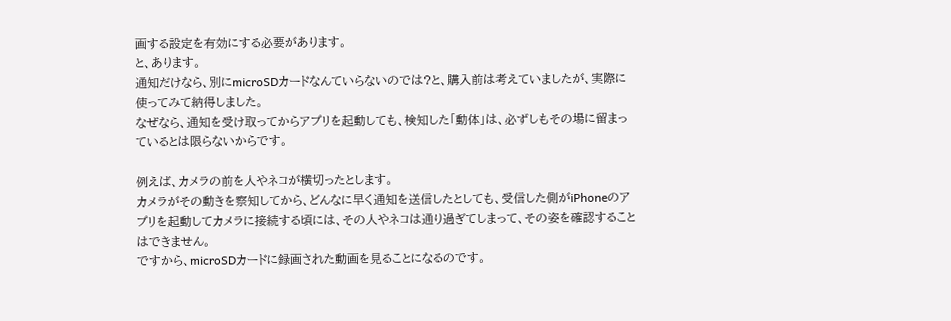画する設定を有効にする必要があります。
と、あります。
通知だけなら、別にmicroSDカードなんていらないのでは?と、購入前は考えていましたが、実際に使ってみて納得しました。
なぜなら、通知を受け取ってからアプリを起動しても、検知した「動体」は、必ずしもその場に留まっているとは限らないからです。

例えば、カメラの前を人やネコが横切ったとします。
カメラがその動きを察知してから、どんなに早く通知を送信したとしても、受信した側がiPhoneのアプリを起動してカメラに接続する頃には、その人やネコは通り過ぎてしまって、その姿を確認することはできません。
ですから、microSDカードに録画された動画を見ることになるのです。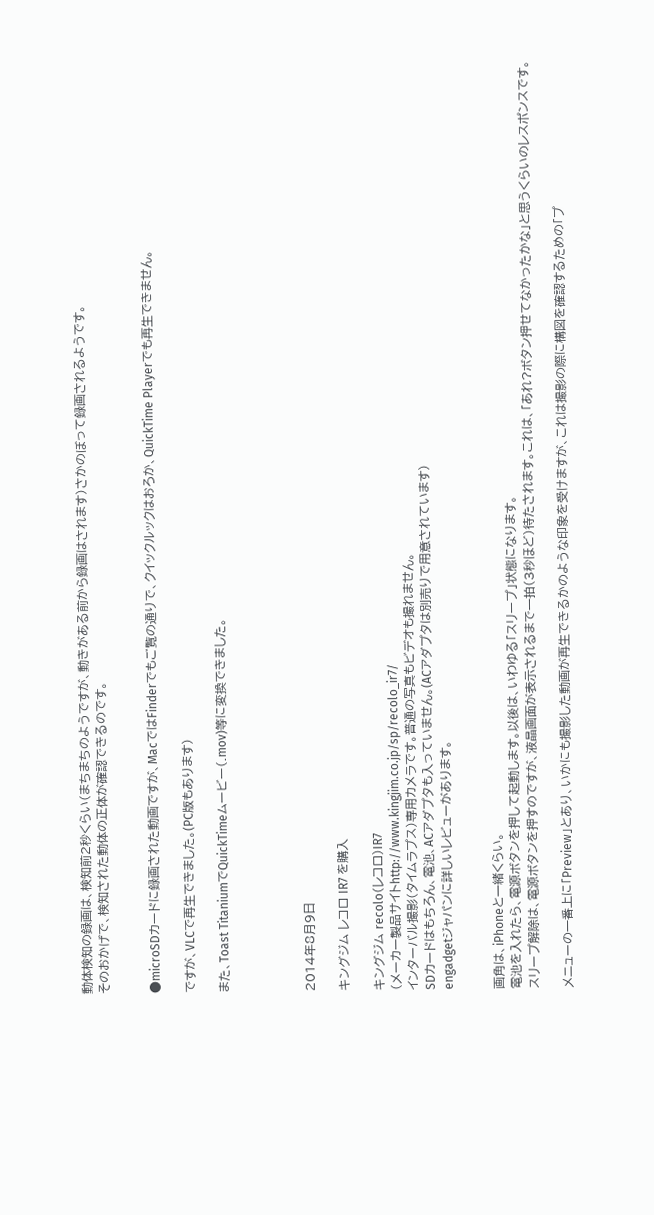動体検知の録画は、検知前2秒くらい(まちまちのようですが、動きがある前から録画はされます)さかのぼって録画されるようです。
そのおかげで、検知された動体の正体が確認できるのです。


●microSDカードに録画された動画ですが、MacではFinderでもご覧の通りで、クイックルックはおろか、QuickTime Playerでも再生できません。

ですが、VLCで再生できました。(PC版もあります)

また、Toast TitaniumでQuickTimeムービー(.mov)等に変換できました。




2014年8月9日

キングジム レコロ IR7 を購入

キングジム recolo(レコロ)IR7
(メーカー製品サイトhttp://www.kingjim.co.jp/sp/recolo_ir7/
インターバル撮影(タイムラプス)専用カメラです。普通の写真もビデオも撮れません。
SDカードはもちろん、電池、ACアダプタも入っていません。(ACアダプタは別売りで用意されています)
engadgetジャパンに詳しいレビューがあります。


画角は、iPhoneと一緒くらい。
電池を入れたら、電源ボタンを押して起動します。以後は、いわゆる「スリープ」状態になります。
スリープ解除は、電源ボタンを押すのですが、液晶画面が表示されるまで一拍(3秒ほど)待たされます。これは、「あれ?ボタン押せてなかったかな」と思うくらいのレスポンスです。

メニューの一番上に「Preview」とあり、いかにも撮影した動画が再生できるかのような印象を受けますが、これは撮影の際に構図を確認するための「プ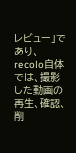レビュー」であり、recolo自体では、撮影した動画の再生、確認、削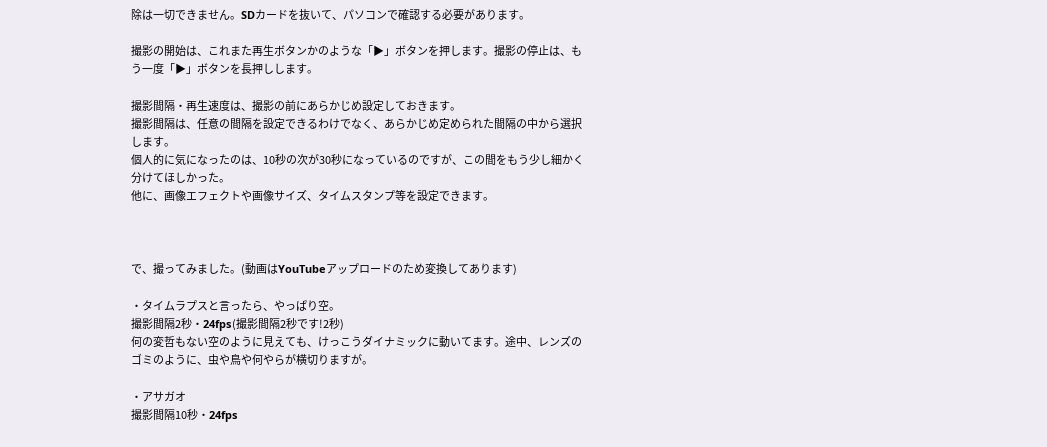除は一切できません。SDカードを抜いて、パソコンで確認する必要があります。

撮影の開始は、これまた再生ボタンかのような「▶」ボタンを押します。撮影の停止は、もう一度「▶」ボタンを長押しします。

撮影間隔・再生速度は、撮影の前にあらかじめ設定しておきます。
撮影間隔は、任意の間隔を設定できるわけでなく、あらかじめ定められた間隔の中から選択します。
個人的に気になったのは、10秒の次が30秒になっているのですが、この間をもう少し細かく分けてほしかった。
他に、画像エフェクトや画像サイズ、タイムスタンプ等を設定できます。



で、撮ってみました。(動画はYouTubeアップロードのため変換してあります)

・タイムラプスと言ったら、やっぱり空。
撮影間隔2秒・24fps(撮影間隔2秒です!2秒)
何の変哲もない空のように見えても、けっこうダイナミックに動いてます。途中、レンズのゴミのように、虫や鳥や何やらが横切りますが。

・アサガオ
撮影間隔10秒・24fps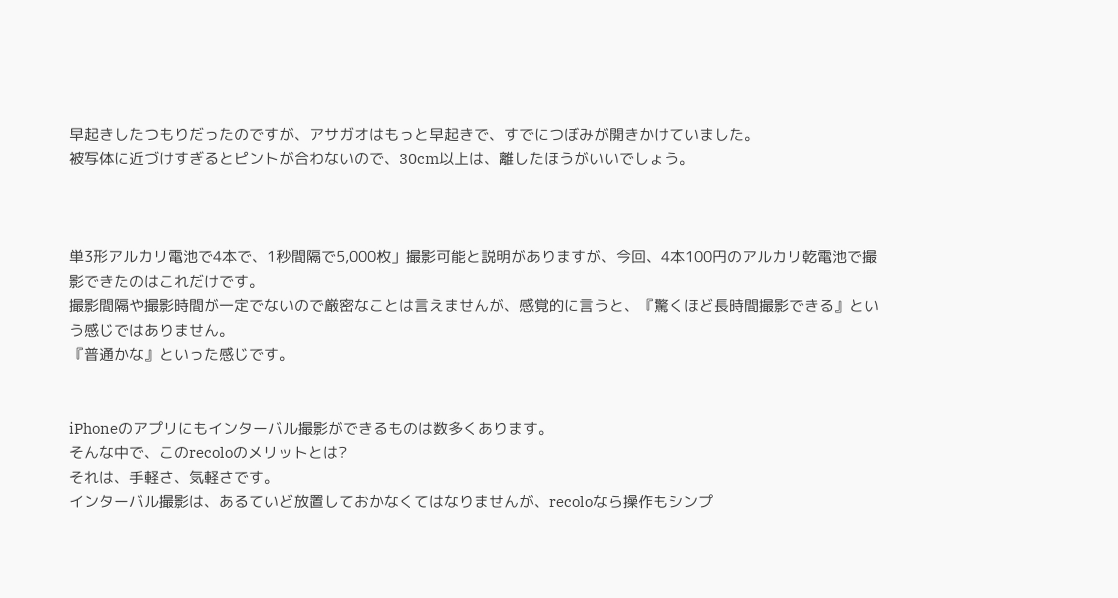早起きしたつもりだったのですが、アサガオはもっと早起きで、すでにつぼみが開きかけていました。
被写体に近づけすぎるとピントが合わないので、30cm以上は、離したほうがいいでしょう。



単3形アルカリ電池で4本で、1秒間隔で5,000枚」撮影可能と説明がありますが、今回、4本100円のアルカリ乾電池で撮影できたのはこれだけです。
撮影間隔や撮影時間が一定でないので厳密なことは言えませんが、感覚的に言うと、『驚くほど長時間撮影できる』という感じではありません。
『普通かな』といった感じです。


iPhoneのアプリにもインターバル撮影ができるものは数多くあります。
そんな中で、このrecoloのメリットとは?
それは、手軽さ、気軽さです。
インターバル撮影は、あるていど放置しておかなくてはなりませんが、recoloなら操作もシンプ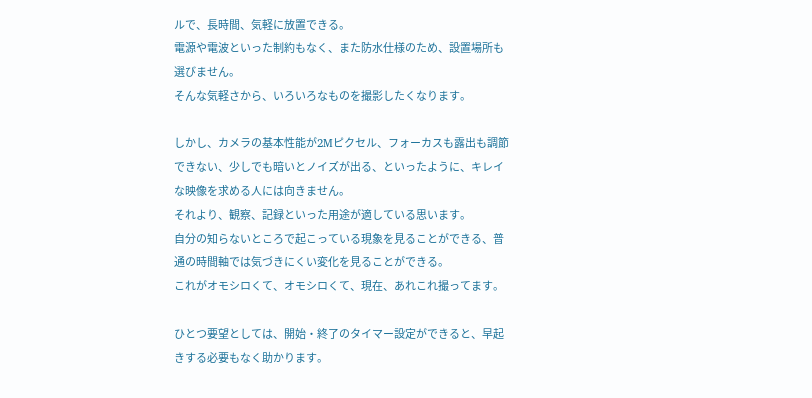ルで、長時間、気軽に放置できる。
電源や電波といった制約もなく、また防水仕様のため、設置場所も選びません。
そんな気軽さから、いろいろなものを撮影したくなります。

しかし、カメラの基本性能が2Mピクセル、フォーカスも露出も調節できない、少しでも暗いとノイズが出る、といったように、キレイな映像を求める人には向きません。
それより、観察、記録といった用途が適している思います。
自分の知らないところで起こっている現象を見ることができる、普通の時間軸では気づきにくい変化を見ることができる。
これがオモシロくて、オモシロくて、現在、あれこれ撮ってます。

ひとつ要望としては、開始・終了のタイマー設定ができると、早起きする必要もなく助かります。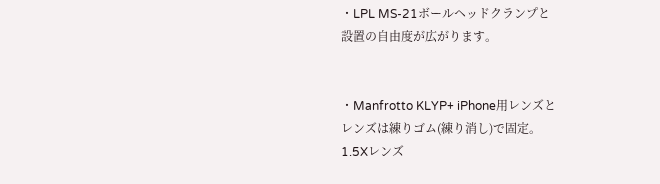・LPL MS-21ボールヘッドクランプと
設置の自由度が広がります。


・Manfrotto KLYP+ iPhone用レンズと
レンズは練りゴム(練り消し)で固定。
1.5Xレンズ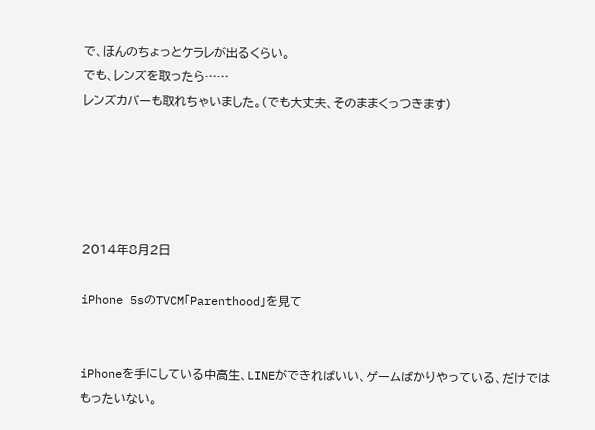で、ほんのちょっとケラレが出るくらい。
でも、レンズを取ったら……
レンズカバーも取れちゃいました。(でも大丈夫、そのままくっつきます)





2014年8月2日

iPhone 5sのTVCM「Parenthood」を見て


iPhoneを手にしている中高生、LINEができればいい、ゲームばかりやっている、だけではもったいない。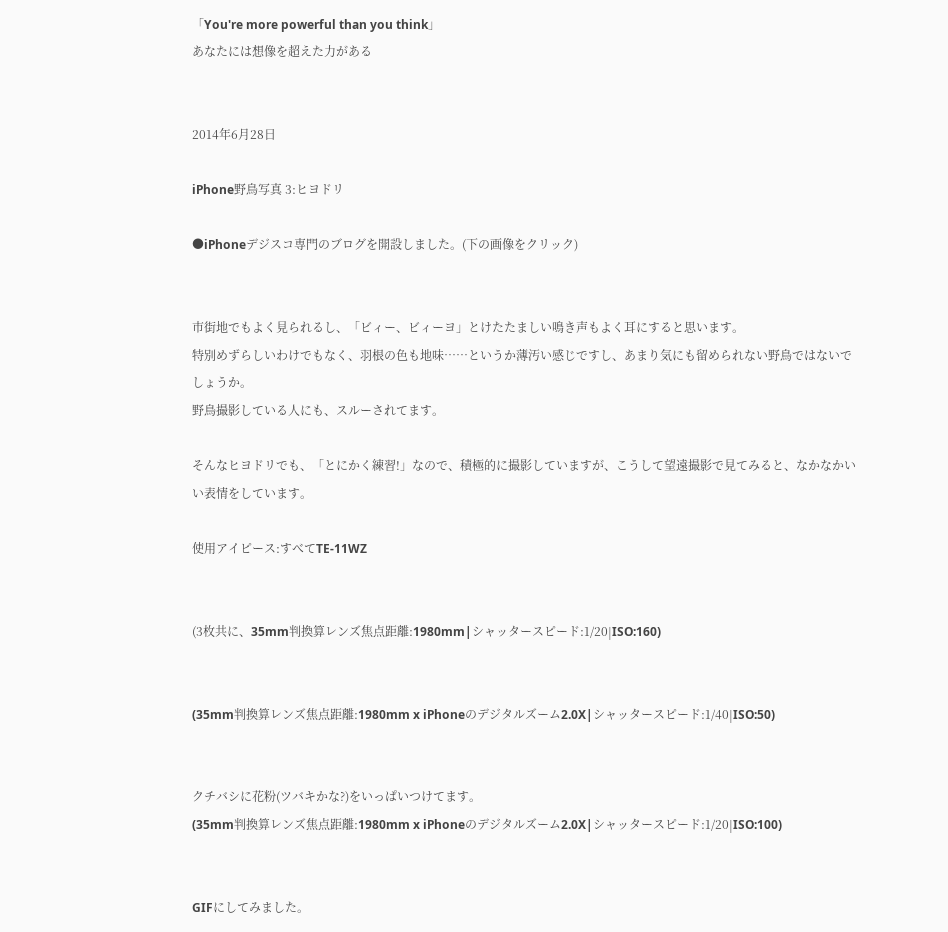「You're more powerful than you think」
あなたには想像を超えた力がある


2014年6月28日

iPhone野鳥写真 3:ヒヨドリ

●iPhoneデジスコ専門のブログを開設しました。(下の画像をクリック)


市街地でもよく見られるし、「ビィー、ビィーヨ」とけたたましい鳴き声もよく耳にすると思います。
特別めずらしいわけでもなく、羽根の色も地味……というか薄汚い感じですし、あまり気にも留められない野鳥ではないでしょうか。
野鳥撮影している人にも、スルーされてます。

そんなヒヨドリでも、「とにかく練習!」なので、積極的に撮影していますが、こうして望遠撮影で見てみると、なかなかいい表情をしています。

使用アイピース:すべてTE-11WZ


(3枚共に、35mm判換算レンズ焦点距離:1980mm|シャッタースピード:1/20|ISO:160)


(35mm判換算レンズ焦点距離:1980mm x iPhoneのデジタルズーム2.0X|シャッタースピード:1/40|ISO:50)


クチバシに花粉(ツバキかな?)をいっぱいつけてます。
(35mm判換算レンズ焦点距離:1980mm x iPhoneのデジタルズーム2.0X|シャッタースピード:1/20|ISO:100)


GIFにしてみました。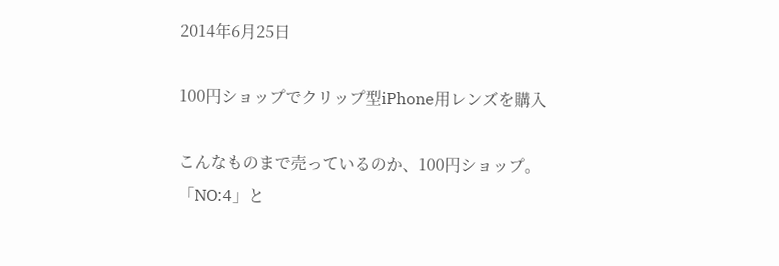2014年6月25日

100円ショップでクリップ型iPhone用レンズを購入

こんなものまで売っているのか、100円ショップ。
「NO:4」と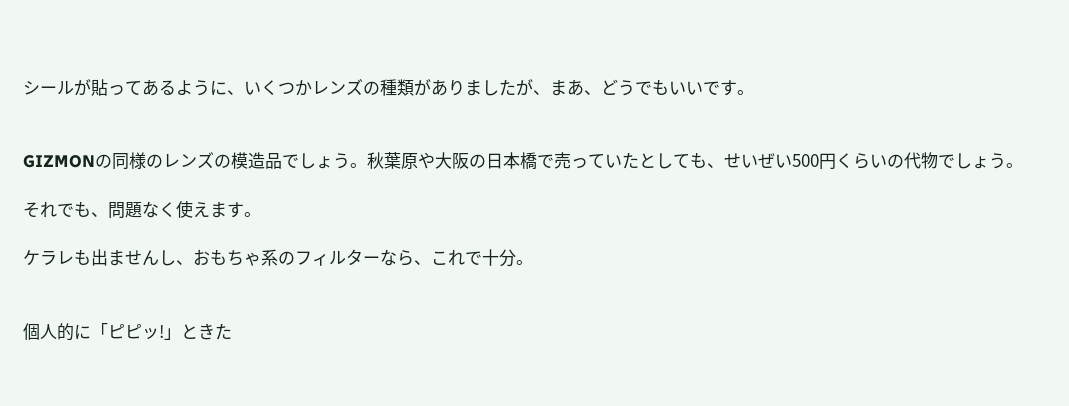シールが貼ってあるように、いくつかレンズの種類がありましたが、まあ、どうでもいいです。


GIZMONの同様のレンズの模造品でしょう。秋葉原や大阪の日本橋で売っていたとしても、せいぜい500円くらいの代物でしょう。

それでも、問題なく使えます。

ケラレも出ませんし、おもちゃ系のフィルターなら、これで十分。


個人的に「ピピッ!」ときた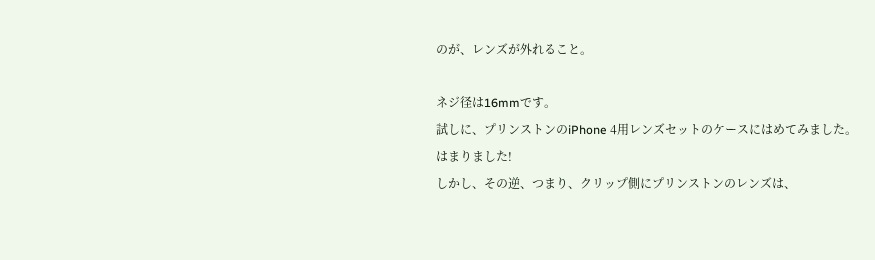のが、レンズが外れること。

ネジ径は16mmです。
試しに、プリンストンのiPhone 4用レンズセットのケースにはめてみました。
はまりました!
しかし、その逆、つまり、クリップ側にプリンストンのレンズは、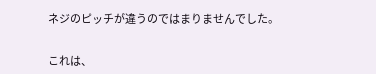ネジのピッチが違うのではまりませんでした。


これは、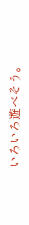いろいろ遊べそう。